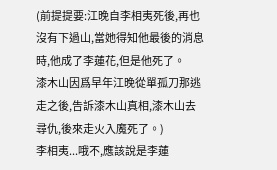(前提提要:江晚自李相夷死後,再也沒有下過山,當她得知他最後的消息時,他成了李蓮花,但是他死了。
漆木山因爲早年江晚從單孤刀那逃走之後,告訴漆木山真相,漆木山去尋仇,後來走火入魔死了。)
李相夷...哦不,應該說是李蓮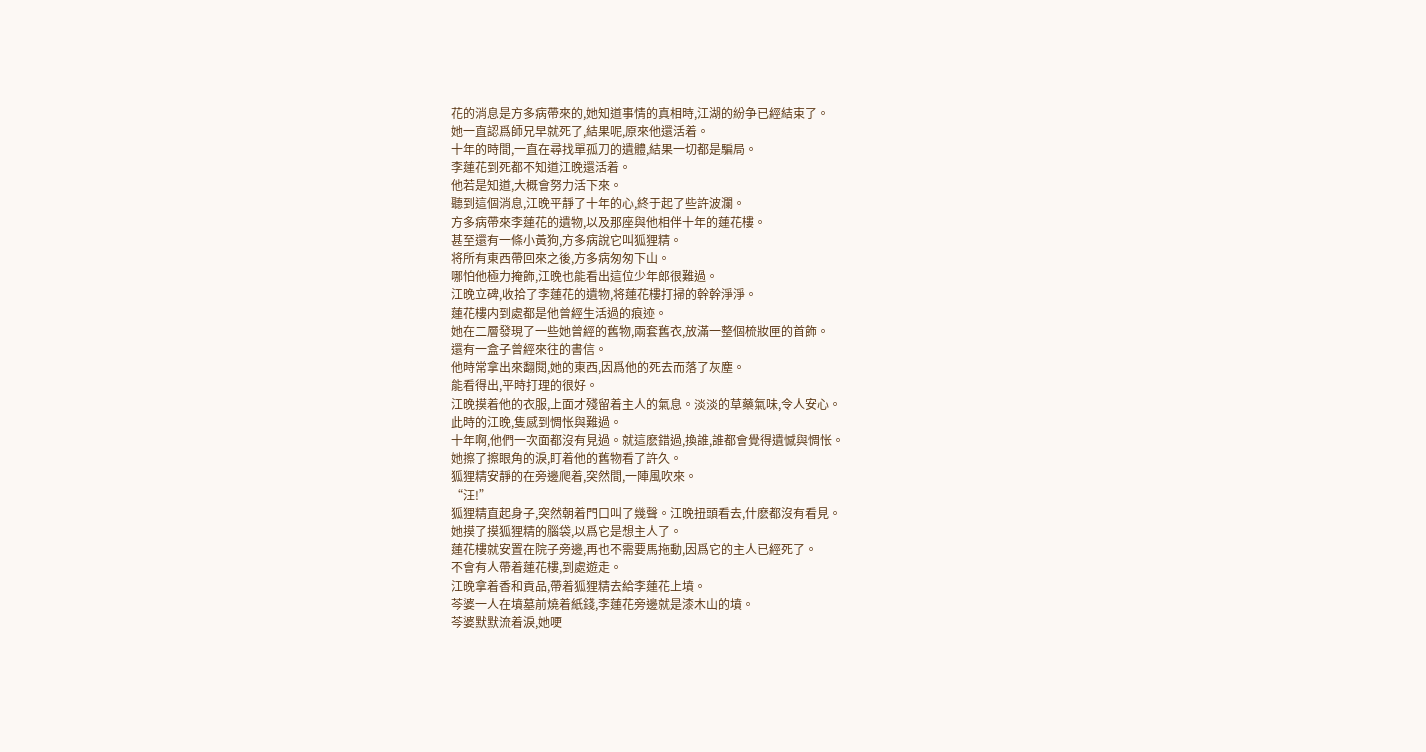花的消息是方多病帶來的,她知道事情的真相時,江湖的紛争已經結束了。
她一直認爲師兄早就死了,結果呢,原來他還活着。
十年的時間,一直在尋找單孤刀的遺體,結果一切都是騙局。
李蓮花到死都不知道江晚還活着。
他若是知道,大概會努力活下來。
聽到這個消息,江晚平靜了十年的心,終于起了些許波瀾。
方多病帶來李蓮花的遺物,以及那座與他相伴十年的蓮花樓。
甚至還有一條小黃狗,方多病說它叫狐狸精。
将所有東西帶回來之後,方多病匆匆下山。
哪怕他極力掩飾,江晚也能看出這位少年郎很難過。
江晚立碑,收拾了李蓮花的遺物,将蓮花樓打掃的幹幹淨淨。
蓮花樓内到處都是他曾經生活過的痕迹。
她在二層發現了一些她曾經的舊物,兩套舊衣,放滿一整個梳妝匣的首飾。
還有一盒子曾經來往的書信。
他時常拿出來翻閱,她的東西,因爲他的死去而落了灰塵。
能看得出,平時打理的很好。
江晚摸着他的衣服,上面才殘留着主人的氣息。淡淡的草藥氣味,令人安心。
此時的江晚,隻感到惆怅與難過。
十年啊,他們一次面都沒有見過。就這麽錯過,換誰,誰都會覺得遺憾與惆怅。
她擦了擦眼角的淚,盯着他的舊物看了許久。
狐狸精安靜的在旁邊爬着,突然間,一陣風吹來。
“汪!”
狐狸精直起身子,突然朝着門口叫了幾聲。江晚扭頭看去,什麽都沒有看見。
她摸了摸狐狸精的腦袋,以爲它是想主人了。
蓮花樓就安置在院子旁邊,再也不需要馬拖動,因爲它的主人已經死了。
不會有人帶着蓮花樓,到處遊走。
江晚拿着香和貢品,帶着狐狸精去給李蓮花上墳。
芩婆一人在墳墓前燒着紙錢,李蓮花旁邊就是漆木山的墳。
芩婆默默流着淚,她哽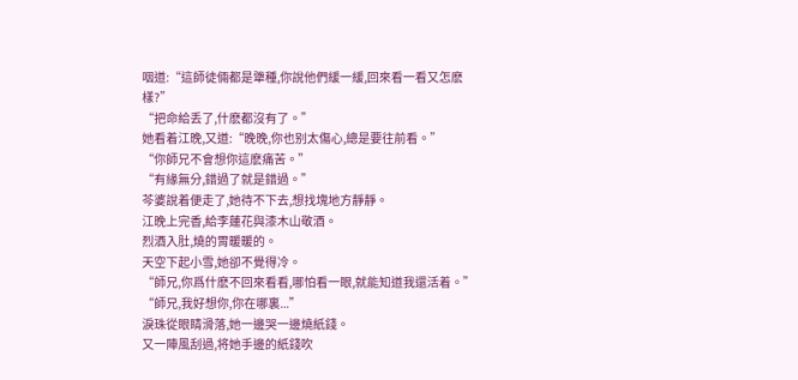咽道:“這師徒倆都是犟種,你說他們緩一緩,回來看一看又怎麽樣?”
“把命給丢了,什麽都沒有了。”
她看着江晚,又道:“晚晚,你也别太傷心,總是要往前看。”
“你師兄不會想你這麽痛苦。”
“有緣無分,錯過了就是錯過。”
芩婆說着便走了,她待不下去,想找塊地方靜靜。
江晚上完香,給李蓮花與漆木山敬酒。
烈酒入肚,燒的胃暖暖的。
天空下起小雪,她卻不覺得冷。
“師兄,你爲什麽不回來看看,哪怕看一眼,就能知道我還活着。”
“師兄,我好想你,你在哪裏...”
淚珠從眼睛滑落,她一邊哭一邊燒紙錢。
又一陣風刮過,将她手邊的紙錢吹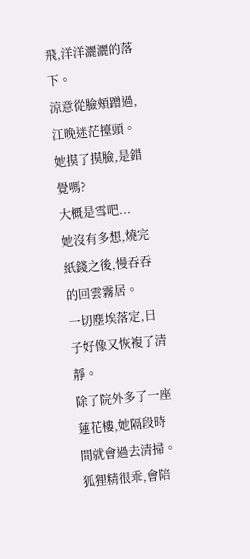飛,洋洋灑灑的落下。
涼意從臉頰蹭過,江晚迷茫擡頭。
她摸了摸臉,是錯覺嗎?
大概是雪吧...
她沒有多想,燒完紙錢之後,慢吞吞的回雲霧居。
一切塵埃落定,日子好像又恢複了清靜。
除了院外多了一座蓮花樓,她隔段時間就會過去清掃。
狐狸精很乖,會陪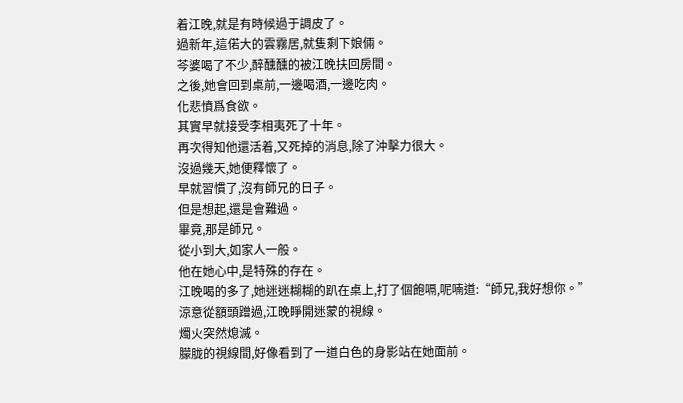着江晚,就是有時候過于調皮了。
過新年,這偌大的雲霧居,就隻剩下娘倆。
芩婆喝了不少,醉醺醺的被江晚扶回房間。
之後,她會回到桌前,一邊喝酒,一邊吃肉。
化悲憤爲食欲。
其實早就接受李相夷死了十年。
再次得知他還活着,又死掉的消息,除了沖擊力很大。
沒過幾天,她便釋懷了。
早就習慣了,沒有師兄的日子。
但是想起,還是會難過。
畢竟,那是師兄。
從小到大,如家人一般。
他在她心中,是特殊的存在。
江晚喝的多了,她迷迷糊糊的趴在桌上,打了個飽嗝,呢喃道:“師兄,我好想你。”
涼意從額頭蹭過,江晚睜開迷蒙的視線。
燭火突然熄滅。
朦胧的視線間,好像看到了一道白色的身影站在她面前。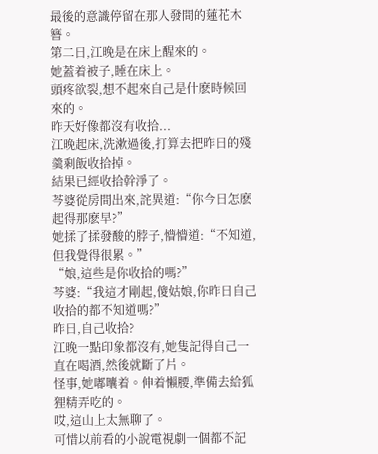最後的意識停留在那人發間的蓮花木簪。
第二日,江晚是在床上醒來的。
她蓋着被子,睡在床上。
頭疼欲裂,想不起來自己是什麽時候回來的。
昨天好像都沒有收拾...
江晚起床,洗漱過後,打算去把昨日的殘羹剩飯收拾掉。
結果已經收拾幹淨了。
芩婆從房間出來,詫異道:“你今日怎麽起得那麽早?”
她揉了揉發酸的脖子,懵懵道:“不知道,但我覺得很累。”
“娘,這些是你收拾的嗎?”
芩婆:“我這才剛起,傻姑娘,你昨日自己收拾的都不知道嗎?”
昨日,自己收拾?
江晚一點印象都沒有,她隻記得自己一直在喝酒,然後就斷了片。
怪事,她嘟囔着。伸着懶腰,準備去給狐狸精弄吃的。
哎,這山上太無聊了。
可惜以前看的小說電視劇一個都不記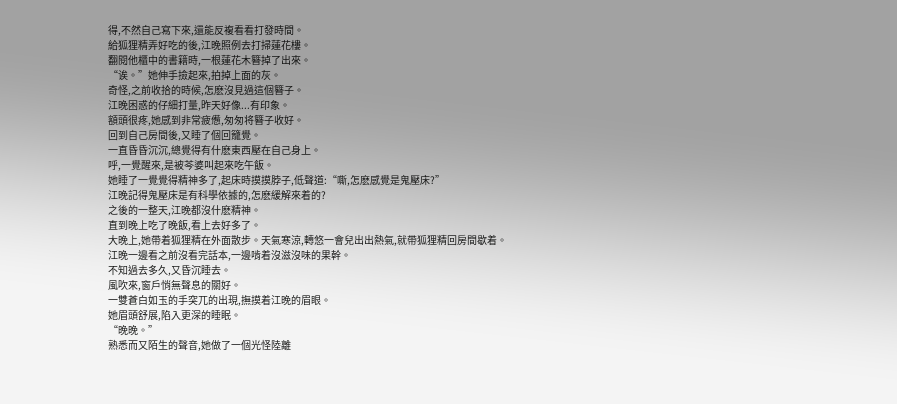得,不然自己寫下來,還能反複看看打發時間。
給狐狸精弄好吃的後,江晚照例去打掃蓮花樓。
翻閱他櫃中的書籍時,一根蓮花木簪掉了出來。
“诶。”她伸手撿起來,拍掉上面的灰。
奇怪,之前收拾的時候,怎麽沒見過這個簪子。
江晚困惑的仔細打量,昨天好像...有印象。
額頭很疼,她感到非常疲憊,匆匆将簪子收好。
回到自己房間後,又睡了個回籠覺。
一直昏昏沉沉,總覺得有什麽東西壓在自己身上。
呼,一覺醒來,是被芩婆叫起來吃午飯。
她睡了一覺覺得精神多了,起床時摸摸脖子,低聲道:“嘶,怎麽感覺是鬼壓床?”
江晚記得鬼壓床是有科學依據的,怎麽緩解來着的?
之後的一整天,江晚都沒什麽精神。
直到晚上吃了晚飯,看上去好多了。
大晚上,她帶着狐狸精在外面散步。天氣寒涼,轉悠一會兒出出熱氣,就帶狐狸精回房間歇着。
江晚一邊看之前沒看完話本,一邊啃着沒滋沒味的果幹。
不知過去多久,又昏沉睡去。
風吹來,窗戶悄無聲息的關好。
一雙蒼白如玉的手突兀的出現,撫摸着江晚的眉眼。
她眉頭舒展,陷入更深的睡眠。
“晚晚。”
熟悉而又陌生的聲音,她做了一個光怪陸離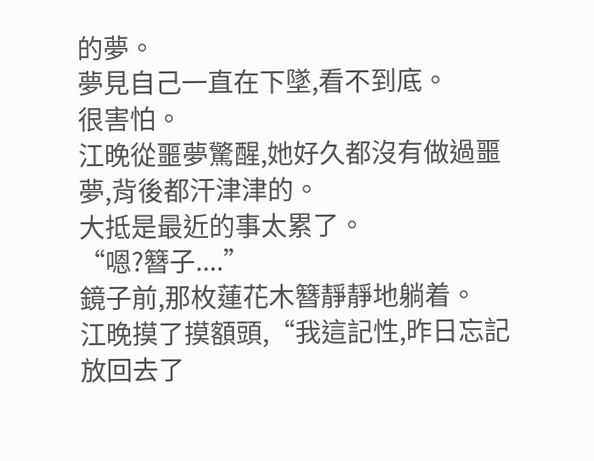的夢。
夢見自己一直在下墜,看不到底。
很害怕。
江晚從噩夢驚醒,她好久都沒有做過噩夢,背後都汗津津的。
大抵是最近的事太累了。
“嗯?簪子....”
鏡子前,那枚蓮花木簪靜靜地躺着。
江晚摸了摸額頭,“我這記性,昨日忘記放回去了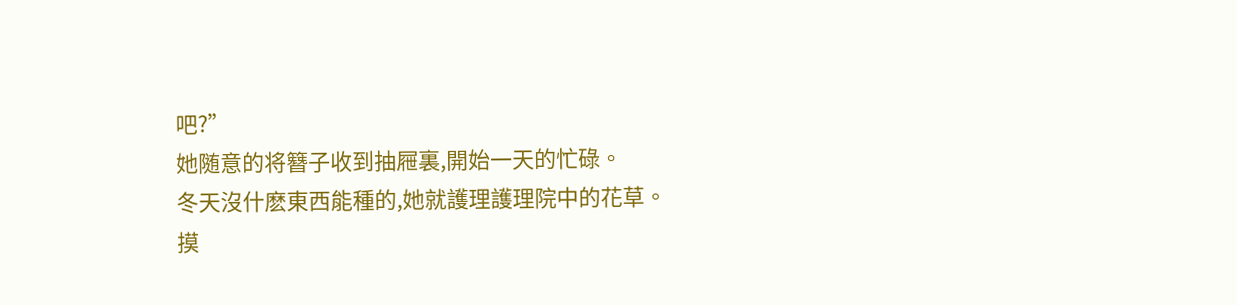吧?”
她随意的将簪子收到抽屜裏,開始一天的忙碌。
冬天沒什麽東西能種的,她就護理護理院中的花草。
摸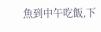魚到中午吃飯,下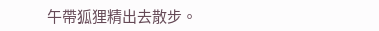午帶狐狸精出去散步。